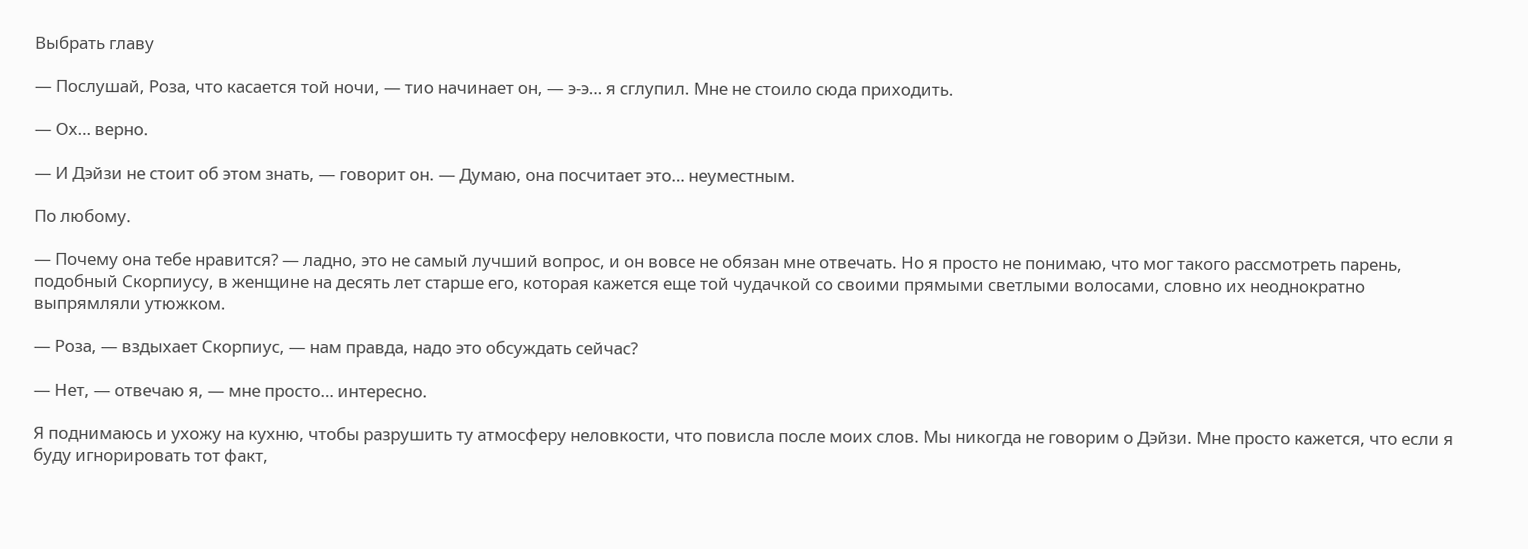Выбрать главу

— Послушай, Роза, что касается той ночи, — тио начинает он, — э-э… я сглупил. Мне не стоило сюда приходить.

— Ох… верно.

— И Дэйзи не стоит об этом знать, — говорит он. — Думаю, она посчитает это… неуместным.

По любому.

— Почему она тебе нравится? — ладно, это не самый лучший вопрос, и он вовсе не обязан мне отвечать. Но я просто не понимаю, что мог такого рассмотреть парень, подобный Скорпиусу, в женщине на десять лет старше его, которая кажется еще той чудачкой со своими прямыми светлыми волосами, словно их неоднократно выпрямляли утюжком.

— Роза, — вздыхает Скорпиус, — нам правда, надо это обсуждать сейчас?

— Нет, — отвечаю я, — мне просто… интересно.

Я поднимаюсь и ухожу на кухню, чтобы разрушить ту атмосферу неловкости, что повисла после моих слов. Мы никогда не говорим о Дэйзи. Мне просто кажется, что если я буду игнорировать тот факт,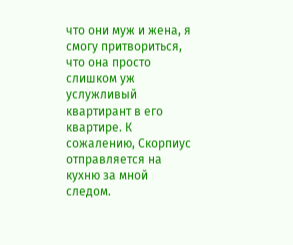что они муж и жена, я смогу притвориться, что она просто слишком уж услужливый квартирант в его квартире. К сожалению, Скорпиус отправляется на кухню за мной следом.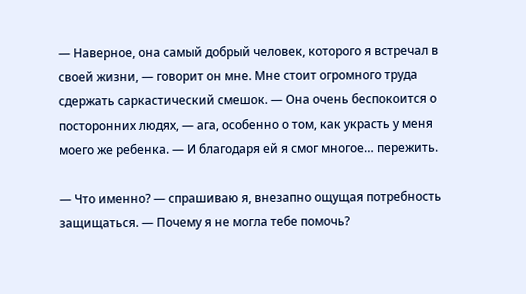— Наверное, она самый добрый человек, которого я встречал в своей жизни, — говорит он мне. Мне стоит огромного труда сдержать саркастический смешок. — Она очень беспокоится о посторонних людях, — ага, особенно о том, как украсть у меня моего же ребенка. — И благодаря ей я смог многое… пережить.

— Что именно? — спрашиваю я, внезапно ощущая потребность защищаться. — Почему я не могла тебе помочь?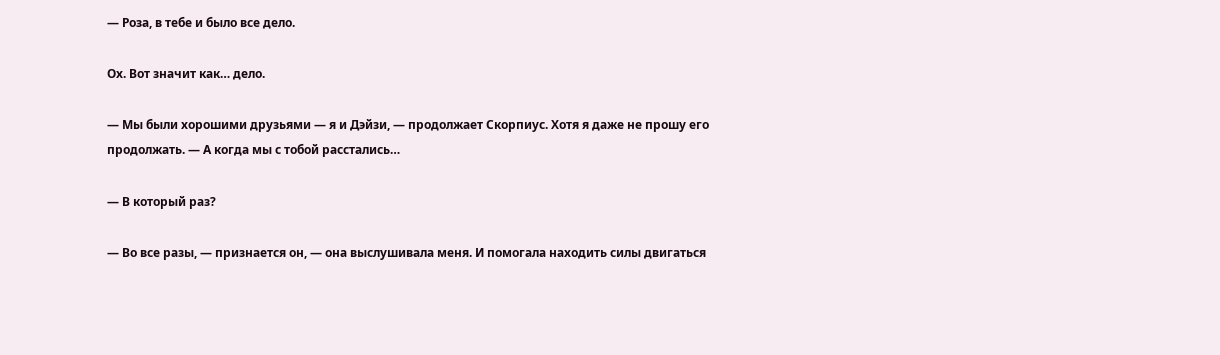— Роза, в тебе и было все дело.

Ох. Вот значит как… дело.

— Мы были хорошими друзьями — я и Дэйзи, — продолжает Скорпиус. Хотя я даже не прошу его продолжать. — А когда мы с тобой расстались…

— В который раз?

— Во все разы, — признается он, — она выслушивала меня. И помогала находить силы двигаться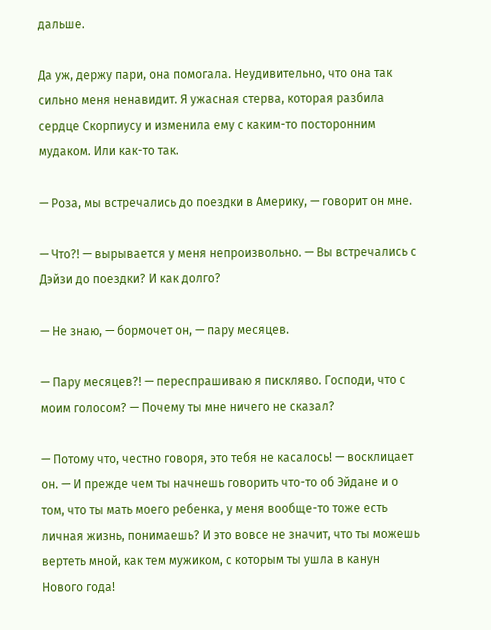дальше.

Да уж, держу пари, она помогала. Неудивительно, что она так сильно меня ненавидит. Я ужасная стерва, которая разбила сердце Скорпиусу и изменила ему с каким-то посторонним мудаком. Или как-то так.

— Роза, мы встречались до поездки в Америку, — говорит он мне.

— Что?! — вырывается у меня непроизвольно. — Вы встречались с Дэйзи до поездки? И как долго?

— Не знаю, — бормочет он, — пару месяцев.

— Пару месяцев?! — переспрашиваю я пискляво. Господи, что с моим голосом? — Почему ты мне ничего не сказал?

— Потому что, честно говоря, это тебя не касалось! — восклицает он. — И прежде чем ты начнешь говорить что-то об Эйдане и о том, что ты мать моего ребенка, у меня вообще-то тоже есть личная жизнь, понимаешь? И это вовсе не значит, что ты можешь вертеть мной, как тем мужиком, с которым ты ушла в канун Нового года!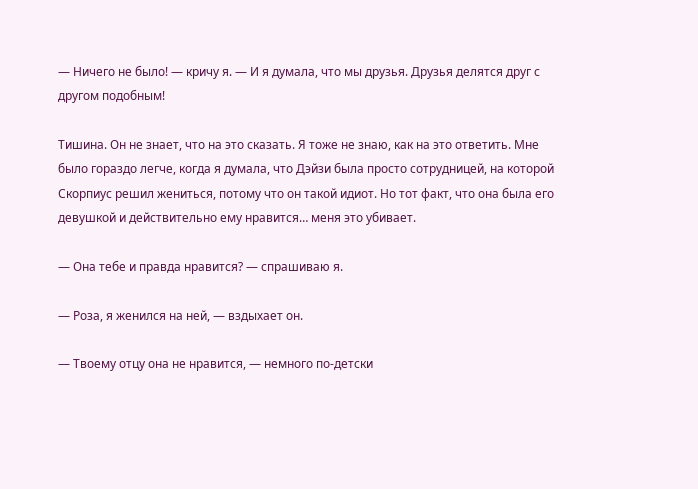— Ничего не было! — кричу я. — И я думала, что мы друзья. Друзья делятся друг с другом подобным!

Тишина. Он не знает, что на это сказать. Я тоже не знаю, как на это ответить. Мне было гораздо легче, когда я думала, что Дэйзи была просто сотрудницей, на которой Скорпиус решил жениться, потому что он такой идиот. Но тот факт, что она была его девушкой и действительно ему нравится… меня это убивает.

— Она тебе и правда нравится? — спрашиваю я.

— Роза, я женился на ней, — вздыхает он.

— Твоему отцу она не нравится, — немного по-детски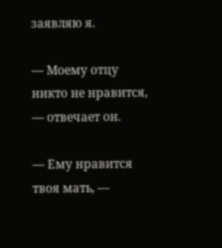заявляю я.

— Моему отцу никто не нравится, — отвечает он.

— Ему нравится твоя мать, —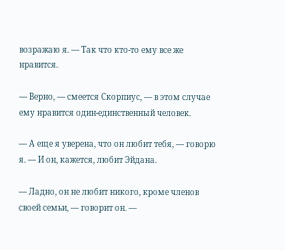возражаю я. — Так что кто-то ему все же нравится.

— Верно, — смеется Скорпиус, — в этом случае ему нравится один-единственный человек.

— А еще я уверена, что он любит тебя, — говорю я. — И он, кажется, любит Эйдана.

— Ладно, он не любит никого, кроме членов своей семьи, — говорит он. —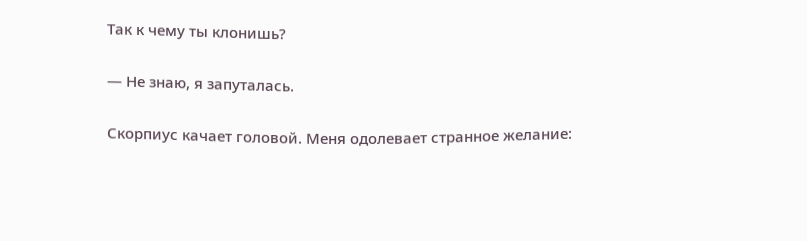Так к чему ты клонишь?

— Не знаю, я запуталась.

Скорпиус качает головой. Меня одолевает странное желание: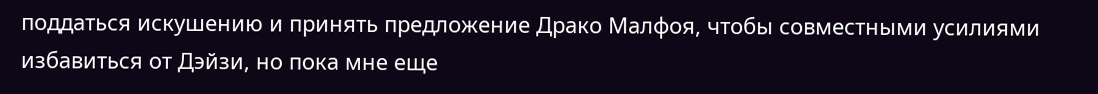поддаться искушению и принять предложение Драко Малфоя, чтобы совместными усилиями избавиться от Дэйзи, но пока мне еще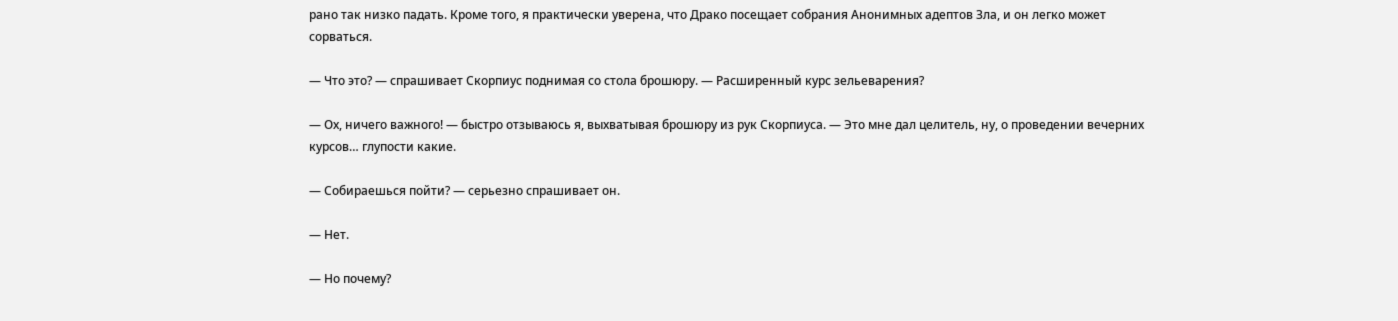рано так низко падать. Кроме того, я практически уверена, что Драко посещает собрания Анонимных адептов Зла, и он легко может сорваться.

— Что это? — спрашивает Скорпиус поднимая со стола брошюру. — Расширенный курс зельеварения?

— Ох, ничего важного! — быстро отзываюсь я, выхватывая брошюру из рук Скорпиуса. — Это мне дал целитель, ну, о проведении вечерних курсов… глупости какие.

— Собираешься пойти? — серьезно спрашивает он.

— Нет.

— Но почему?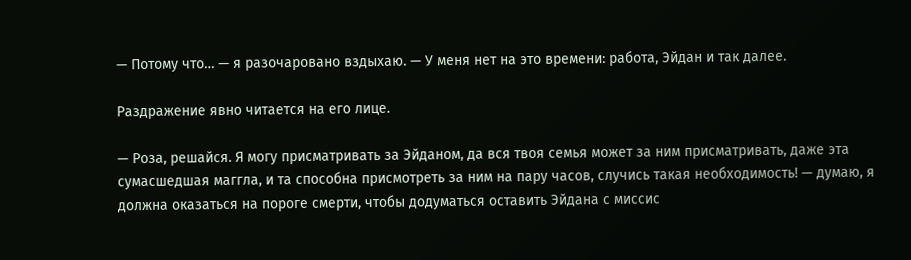— Потому что… — я разочаровано вздыхаю. — У меня нет на это времени: работа, Эйдан и так далее.

Раздражение явно читается на его лице.

— Роза, решайся. Я могу присматривать за Эйданом, да вся твоя семья может за ним присматривать, даже эта сумасшедшая маггла, и та способна присмотреть за ним на пару часов, случись такая необходимость! — думаю, я должна оказаться на пороге смерти, чтобы додуматься оставить Эйдана с миссис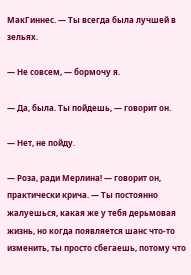МакГиннес. — Ты всегда была лучшей в зельях.

— Не совсем, — бормочу я.

— Да, была. Ты пойдешь, — говорит он.

— Нет, не пойду.

— Роза, ради Мерлина! — говорит он, практически крича. — Ты постоянно жалуешься, какая же у тебя дерьмовая жизнь, но когда появляется шанс что-то изменить, ты просто сбегаешь, потому что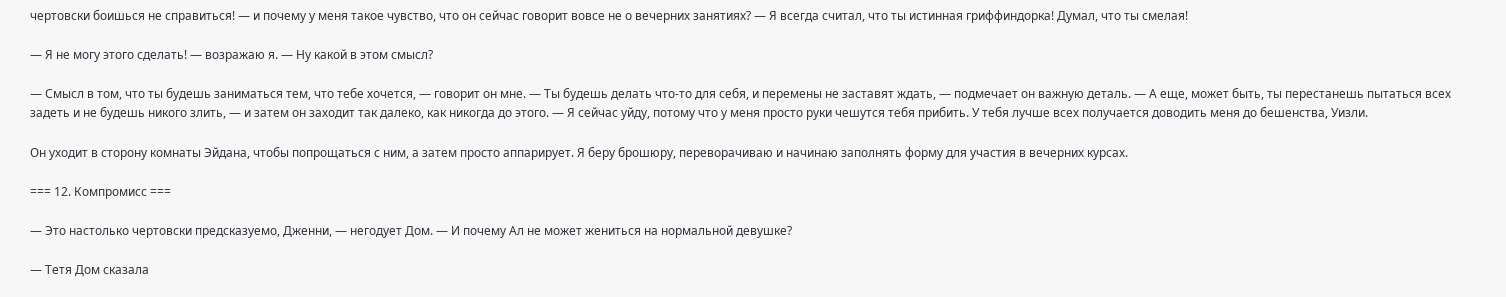чертовски боишься не справиться! — и почему у меня такое чувство, что он сейчас говорит вовсе не о вечерних занятиях? — Я всегда считал, что ты истинная гриффиндорка! Думал, что ты смелая!

— Я не могу этого сделать! — возражаю я. — Ну какой в этом смысл?

— Смысл в том, что ты будешь заниматься тем, что тебе хочется, — говорит он мне. — Ты будешь делать что-то для себя, и перемены не заставят ждать, — подмечает он важную деталь. — А еще, может быть, ты перестанешь пытаться всех задеть и не будешь никого злить, — и затем он заходит так далеко, как никогда до этого. — Я сейчас уйду, потому что у меня просто руки чешутся тебя прибить. У тебя лучше всех получается доводить меня до бешенства, Уизли.

Он уходит в сторону комнаты Эйдана, чтобы попрощаться с ним, а затем просто аппарирует. Я беру брошюру, переворачиваю и начинаю заполнять форму для участия в вечерних курсах.

=== 12. Компромисс ===

— Это настолько чертовски предсказуемо, Дженни, — негодует Дом. — И почему Ал не может жениться на нормальной девушке?

— Тетя Дом сказала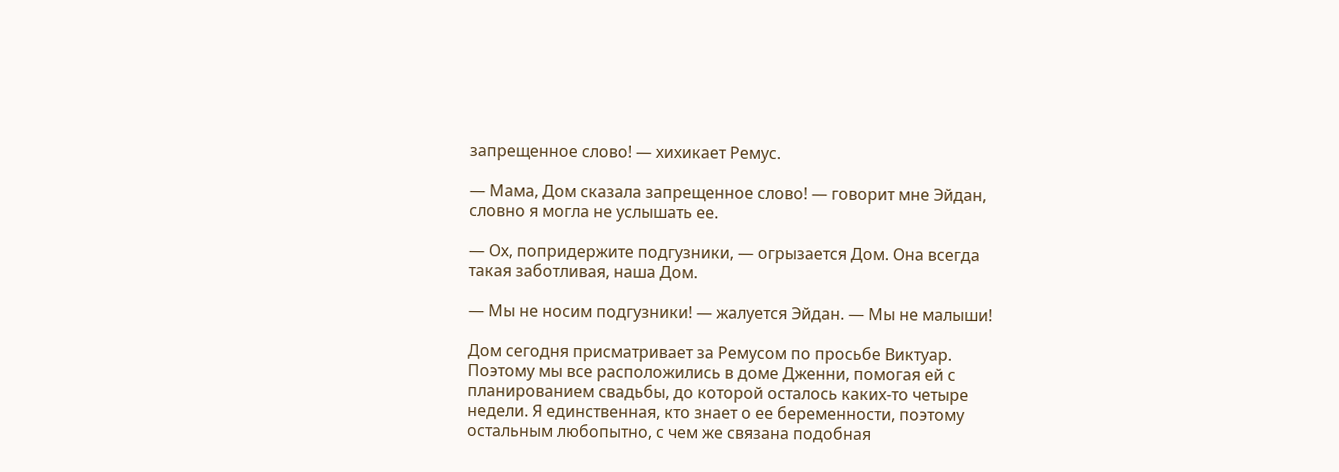запрещенное слово! — хихикает Ремус.

— Мама, Дом сказала запрещенное слово! — говорит мне Эйдан, словно я могла не услышать ее.

— Ох, попридержите подгузники, — огрызается Дом. Она всегда такая заботливая, наша Дом.

— Мы не носим подгузники! — жалуется Эйдан. — Мы не малыши!

Дом сегодня присматривает за Ремусом по просьбе Виктуар. Поэтому мы все расположились в доме Дженни, помогая ей с планированием свадьбы, до которой осталось каких-то четыре недели. Я единственная, кто знает о ее беременности, поэтому остальным любопытно, с чем же связана подобная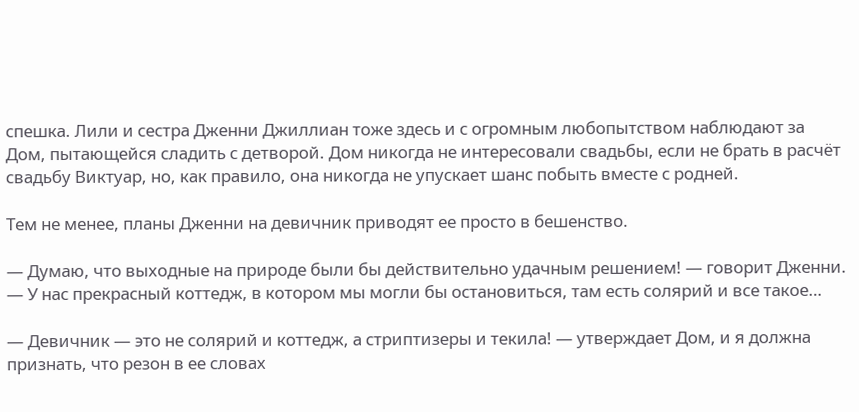спешка. Лили и сестра Дженни Джиллиан тоже здесь и с огромным любопытством наблюдают за Дом, пытающейся сладить с детворой. Дом никогда не интересовали свадьбы, если не брать в расчёт свадьбу Виктуар, но, как правило, она никогда не упускает шанс побыть вместе с родней.

Тем не менее, планы Дженни на девичник приводят ее просто в бешенство.

— Думаю, что выходные на природе были бы действительно удачным решением! — говорит Дженни. — У нас прекрасный коттедж, в котором мы могли бы остановиться, там есть солярий и все такое…

— Девичник — это не солярий и коттедж, а стриптизеры и текила! — утверждает Дом, и я должна признать, что резон в ее словах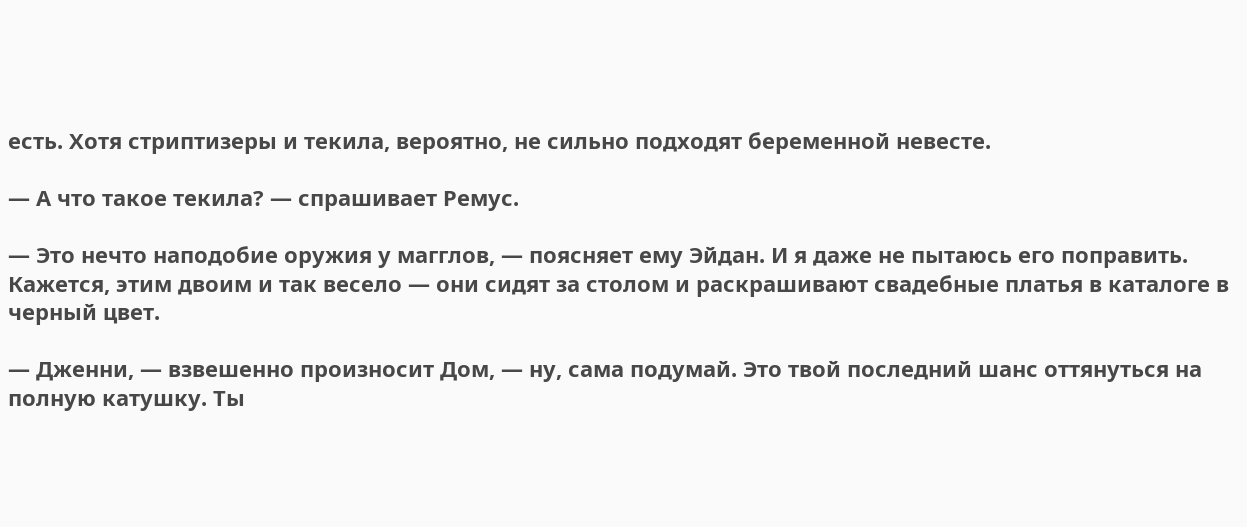есть. Хотя стриптизеры и текила, вероятно, не сильно подходят беременной невесте.

— А что такое текила? — спрашивает Ремус.

— Это нечто наподобие оружия у магглов, — поясняет ему Эйдан. И я даже не пытаюсь его поправить. Кажется, этим двоим и так весело — они сидят за столом и раскрашивают свадебные платья в каталоге в черный цвет.

— Дженни, — взвешенно произносит Дом, — ну, сама подумай. Это твой последний шанс оттянуться на полную катушку. Ты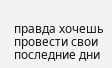правда хочешь провести свои последние дни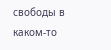свободы в каком-то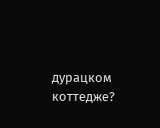дурацком коттедже?